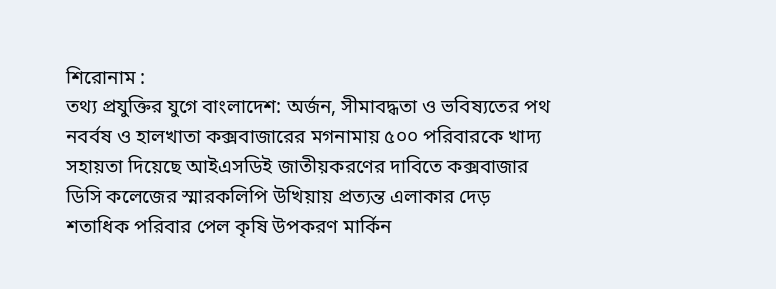শিরোনাম :
তথ্য প্রযুক্তির যুগে বাংলাদেশ: অর্জন, সীমাবদ্ধতা ও ভবিষ্যতের পথ নবর্বষ ও হালখাতা কক্সবাজারের মগনামায় ৫০০ পরিবারকে খাদ্য সহায়তা দিয়েছে আইএসডিই জাতীয়করণের দাবিতে কক্সবাজার ডিসি কলেজের স্মারকলিপি উখিয়ায় প্রত্যন্ত এলাকার দেড় শতাধিক পরিবার পেল কৃষি উপকরণ মার্কিন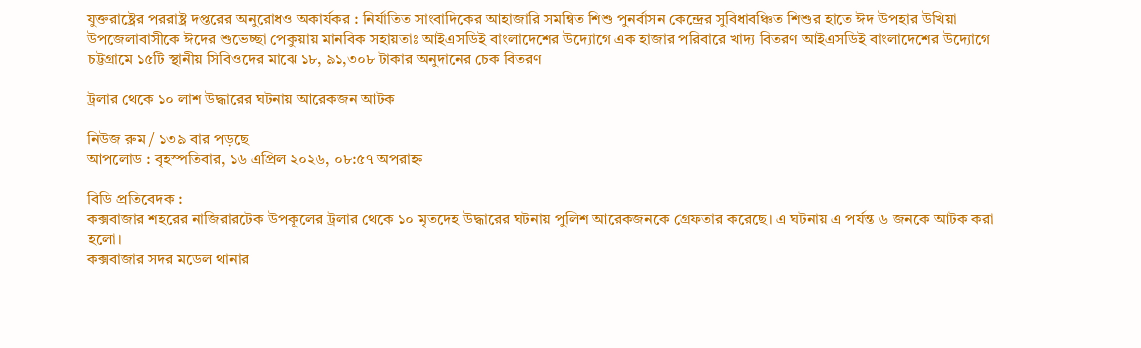যুক্তরাষ্ট্রের পররাষ্ট্র দপ্তরের অনুরোধও অকার্যকর : নির্যাতিত সাংবাদিকের আহাজারি সমন্বিত শিশু পুনর্বাসন কেন্দ্রের সুবিধাবঞ্চিত শিশুর হাতে ঈদ উপহার উখিয়া উপজেলাবাসীকে ঈদের শুভেচ্ছা পেকুয়ায় মানবিক সহায়তাঃ আইএসডিই বাংলাদেশের উদ্যোগে এক হাজার পরিবারে খাদ্য বিতরণ আইএসডিই বাংলাদেশের উদ্যোগে চট্টগ্রামে ১৫টি স্থানীয় সিবিওদের মাঝে ১৮, ৯১,৩০৮ টাকার অনুদানের চেক বিতরণ

ট্রলার থেকে ১০ লাশ উদ্ধারের ঘটনায় আরেকজন আটক

নিউজ রুম / ১৩৯ বার পড়ছে
আপলোড : বৃহস্পতিবার, ১৬ এপ্রিল ২০২৬, ০৮:৫৭ অপরাহ্ন

বিডি প্রতিবেদক :
কক্সবাজার শহরের নাজিরারটেক উপকূলের ট্রলার থেকে ১০ মৃতদেহ উদ্ধারের ঘটনায় পুলিশ আরেকজনকে গ্রেফতার করেছে। এ ঘটনায় এ পর্যন্ত ৬ জনকে আটক করা হলো।
কক্সবাজার সদর মডেল থানার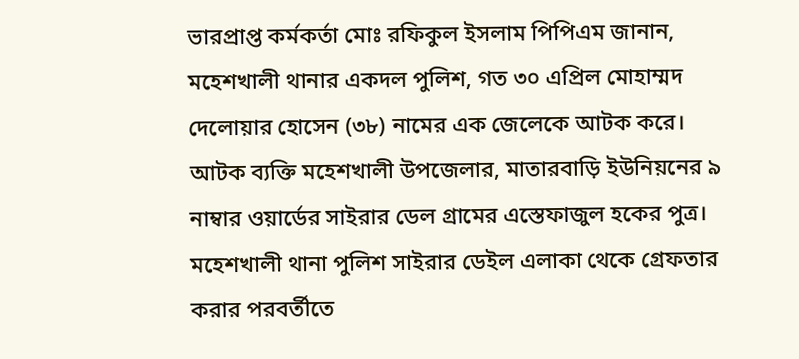ভারপ্রাপ্ত কর্মকর্তা মোঃ রফিকুল ইসলাম পিপিএম জানান, মহেশখালী থানার একদল পুলিশ, গত ৩০ এপ্রিল মোহাম্মদ দেলোয়ার হোসেন (৩৮) নামের এক জেলেকে আটক করে।
আটক ব্যক্তি মহেশখালী উপজেলার, মাতারবাড়ি ইউনিয়নের ৯ নাম্বার ওয়ার্ডের সাইরার ডেল গ্রামের এস্তেফাজুল হকের পুত্র।
মহেশখালী থানা পুলিশ সাইরার ডেইল এলাকা থেকে গ্রেফতার করার পরবর্তীতে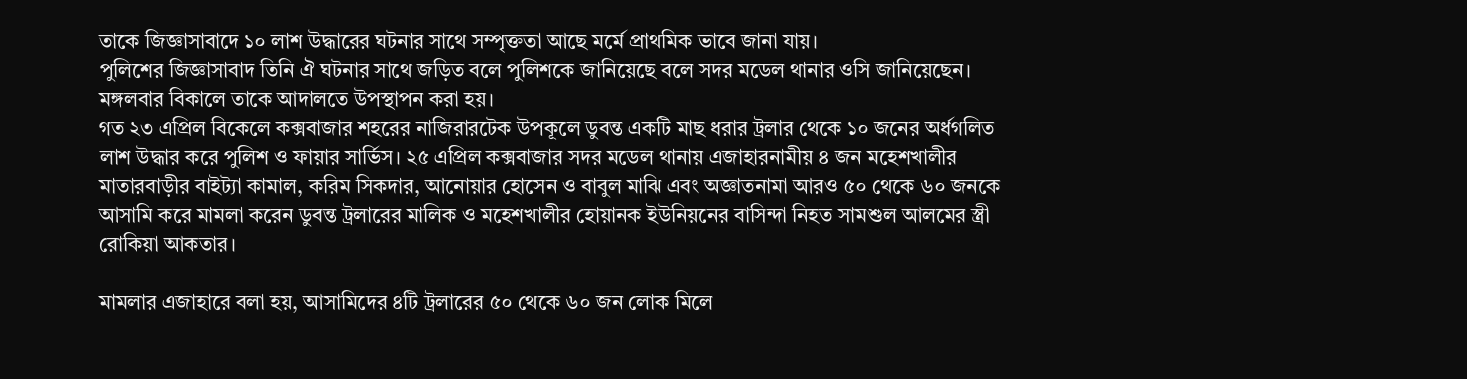তাকে জিজ্ঞাসাবাদে ১০ লাশ উদ্ধারের ঘটনার সাথে সম্পৃক্ততা আছে মর্মে প্রাথমিক ভাবে জানা যায়।
পুলিশের জিজ্ঞাসাবাদ তিনি ঐ ঘটনার সাথে জড়িত বলে পুলিশকে জানিয়েছে বলে সদর মডেল থানার ওসি জানিয়েছেন। মঙ্গলবার বিকালে তাকে আদালতে উপস্থাপন করা হয়।
গত ২৩ এপ্রিল বিকেলে কক্সবাজার শহরের নাজিরারটেক উপকূলে ডুবন্ত একটি মাছ ধরার ট্রলার থেকে ১০ জনের অর্ধগলিত লাশ উদ্ধার করে পুলিশ ও ফায়ার সার্ভিস। ২৫ এপ্রিল কক্সবাজার সদর মডেল থানায় এজাহারনামীয় ৪ জন মহেশখালীর মাতারবাড়ীর বাইট্যা কামাল, করিম সিকদার, আনোয়ার হোসেন ও বাবুল মাঝি এবং অজ্ঞাতনামা আরও ৫০ থেকে ৬০ জনকে আসামি করে মামলা করেন ডুবন্ত ট্রলারের মালিক ও মহেশখালীর হোয়ানক ইউনিয়নের বাসিন্দা নিহত সামশুল আলমের স্ত্রী রোকিয়া আকতার।

মামলার এজাহারে বলা হয়, আসামিদের ৪টি ট্রলারের ৫০ থেকে ৬০ জন লোক মিলে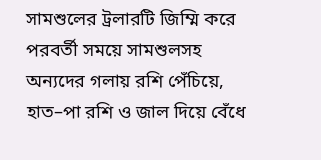সামশুলের ট্রলারটি জিম্মি করে পরবর্তী সময়ে সামশুলসহ অন্যদের গলায় রশি পেঁচিয়ে, হাত–পা রশি ও জাল দিয়ে বেঁধে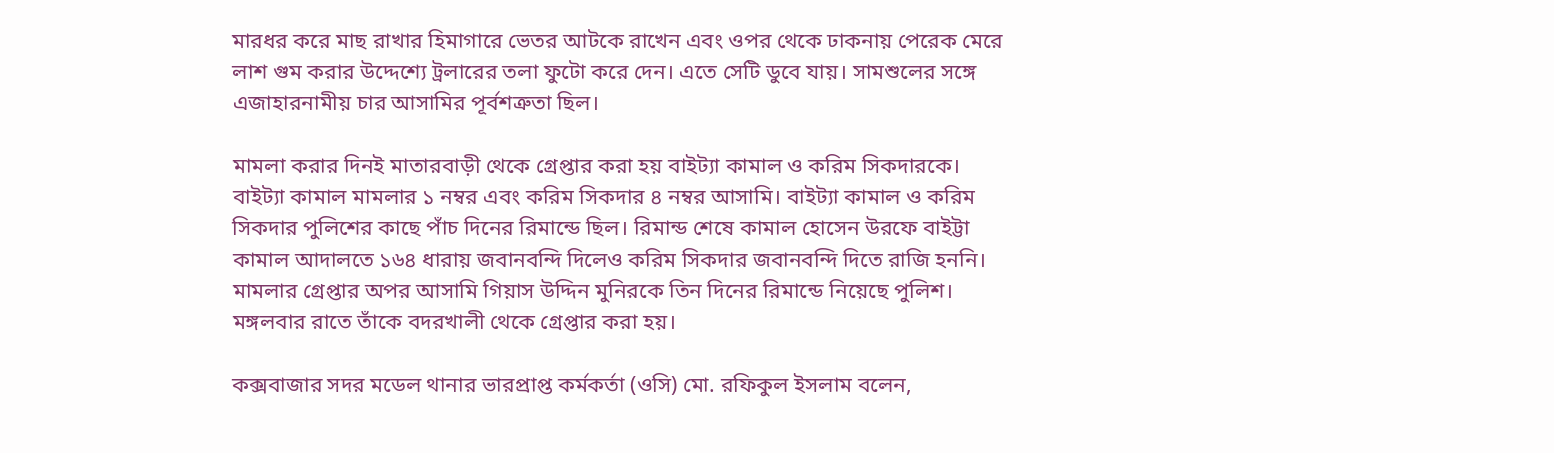মারধর করে মাছ রাখার হিমাগারে ভেতর আটকে রাখেন এবং ওপর থেকে ঢাকনায় পেরেক মেরে লাশ গুম করার উদ্দেশ্যে ট্রলারের তলা ফুটো করে দেন। এতে সেটি ডুবে যায়। সামশুলের সঙ্গে এজাহারনামীয় চার আসামির পূর্বশত্রুতা ছিল।

মামলা করার দিনই মাতারবাড়ী থেকে গ্রেপ্তার করা হয় বাইট্যা কামাল ও করিম সিকদারকে। বাইট্যা কামাল মামলার ১ নম্বর এবং করিম সিকদার ৪ নম্বর আসামি। বাইট্যা কামাল ও করিম সিকদার পুলিশের কাছে পাঁচ দিনের রিমান্ডে ছিল। রিমান্ড শেষে কামাল হোসেন উরফে বাইট্টা কামাল আদালতে ১৬৪ ধারায় জবানবন্দি দিলেও করিম সিকদার জবানবন্দি দিতে রাজি হননি।
মামলার গ্রেপ্তার অপর আসামি গিয়াস উদ্দিন মুনিরকে তিন দিনের রিমান্ডে নিয়েছে পুলিশ। মঙ্গলবার রাতে তাঁকে বদরখালী থেকে গ্রেপ্তার করা হয়।

কক্সবাজার সদর মডেল থানার ভারপ্রাপ্ত কর্মকর্তা (ওসি) মো. রফিকুল ইসলাম বলেন,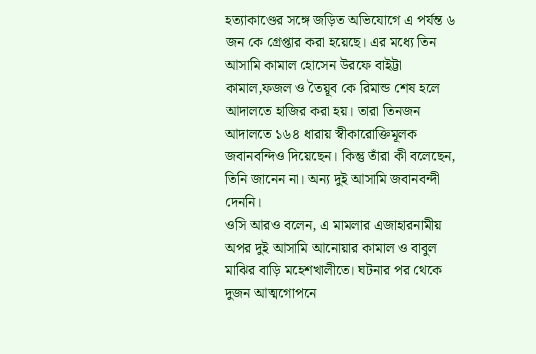হত্যাকাণ্ডের সঙ্গে জড়িত অভিযোগে এ পর্যন্ত ৬ জন কে গ্রেপ্তার করা হয়েছে। এর মধ্যে তিন আসামি কামাল হোসেন উরফে বাইট্টা কামাল,ফজল ও তৈয়ূব কে রিমান্ড শেষ হলে আদালতে হাজির করা হয়। তারা তিনজন আদালতে ১৬৪ ধারায় স্বীকারোক্তিমূলক জবানবন্দিও দিয়েছেন। কিন্তু তাঁরা কী বলেছেন, তিনি জানেন না। অন্য দুই আসামি জবানবন্দী দেননি।
ওসি আরও বলেন, এ মামলার এজাহারনামীয় অপর দুই আসামি আনোয়ার কামাল ও বাবুল মাঝির বাড়ি মহেশখালীতে। ঘটনার পর থেকে দুজন আত্মগোপনে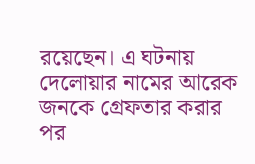রয়েছেন। এ ঘটনায় দেলোয়ার নামের আরেক জনকে গ্রেফতার করার পর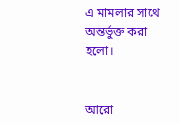এ মামলার সাথে অন্তর্ভুক্ত করা হলো।


আরো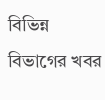বিভিন্ন বিভাগের খবর